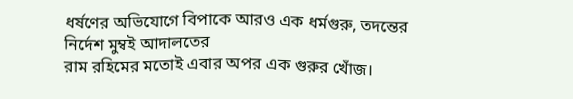ধর্ষণের অভিযোগে বিপাকে আরও এক ধর্মগুরু, তদন্তের নির্দেশ মুম্বই আদালতের
রাম রহিমের মতোই এবার অপর এক গুরুর খোঁজ।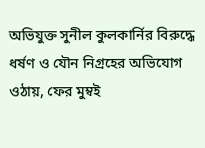অভিযুক্ত সুনীল কুলকার্নির বিরুদ্ধে ধর্ষণ ও যৌন নিগ্রহের অভিযোগ ওঠায়, ফের মুম্বই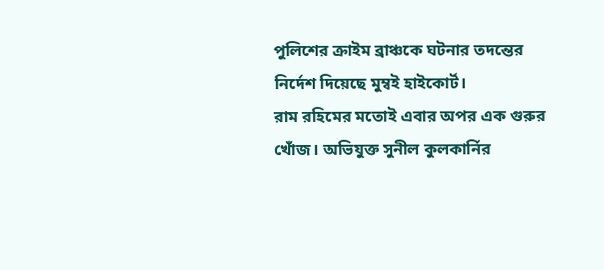পুলিশের ক্রাইম ব্রাঞ্চকে ঘটনার তদন্তের নির্দেশ দিয়েছে মুম্বই হাইকোর্ট।
রাম রহিমের মতোই এবার অপর এক গুরুর খোঁজ। অভিযুক্ত সুনীল কুলকার্নির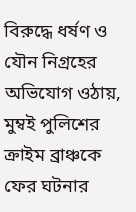বিরুদ্ধে ধর্ষণ ও যৌন নিগ্রহের অভিযোগ ওঠায়, মুম্বই পুলিশের ক্রাইম ব্রাঞ্চকে ফের ঘটনার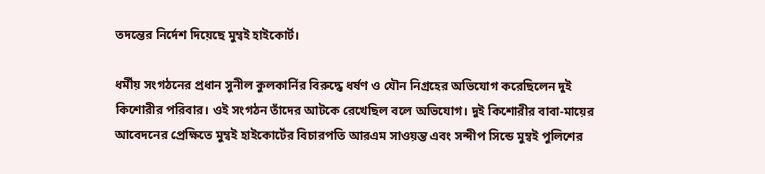তদন্তের নির্দেশ দিয়েছে মুম্বই হাইকোর্ট।

ধর্মীয় সংগঠনের প্রধান সুনীল কুলকার্নির বিরুদ্ধে ধর্ষণ ও যৌন নিগ্রহের অভিযোগ করেছিলেন দুই কিশোরীর পরিবার। ওই সংগঠন তাঁদের আটকে রেখেছিল বলে অভিযোগ। দুই কিশোরীর বাবা-মায়ের আবেদনের প্রেক্ষিতে মুম্বই হাইকোর্টের বিচারপতি আরএম সাওয়ন্ত এবং সন্দীপ সিন্ডে মুম্বই পুলিশের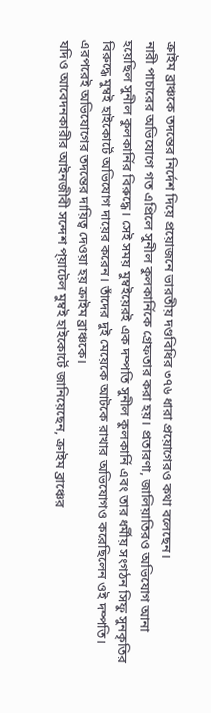ক্রাইম ব্রাঞ্চকে তদন্তের নির্দেশ দিয়ে প্রয়োজনে ভারতীয় দণ্ডবিধির ৩৭৬ ধারা প্রয়োগেরও কথা বলেছেন।
নারী পাচারের অভিযোগে গত এপ্রিলে সুনীল কুলকার্নিকে গ্রেফতার করা হয়। প্রতারণা, জালিয়াতিরও অভিযোগ আনা হয়েছিল সুনীল কুলকার্নির বিরুদ্ধে। সেই সময় মুম্বইয়েরই এক দম্পতি সুনীল কুলকার্নি এবং তার ধর্মীয় সংগঠন সিফু সুনকৃতির বিরুদ্ধে মুম্বই হাইকোর্টে অভিযোগ দায়ের করেন। তাঁদের দুই মেয়েকে আটকে রাখার অভিযোগও করেছিলেন ওই দম্পতি। এরপরেই অভিযোগের তদন্তের দায়িত্ব দেওয়া হয় ক্রাইম ব্রাঞ্চকে।
যদিও আবেদনকারীর আইনজীবী সন্দেশ প্য়াটেল মুম্বই হাইকোর্টে জানিয়েছেন, ক্রাইম ব্রাঞ্চের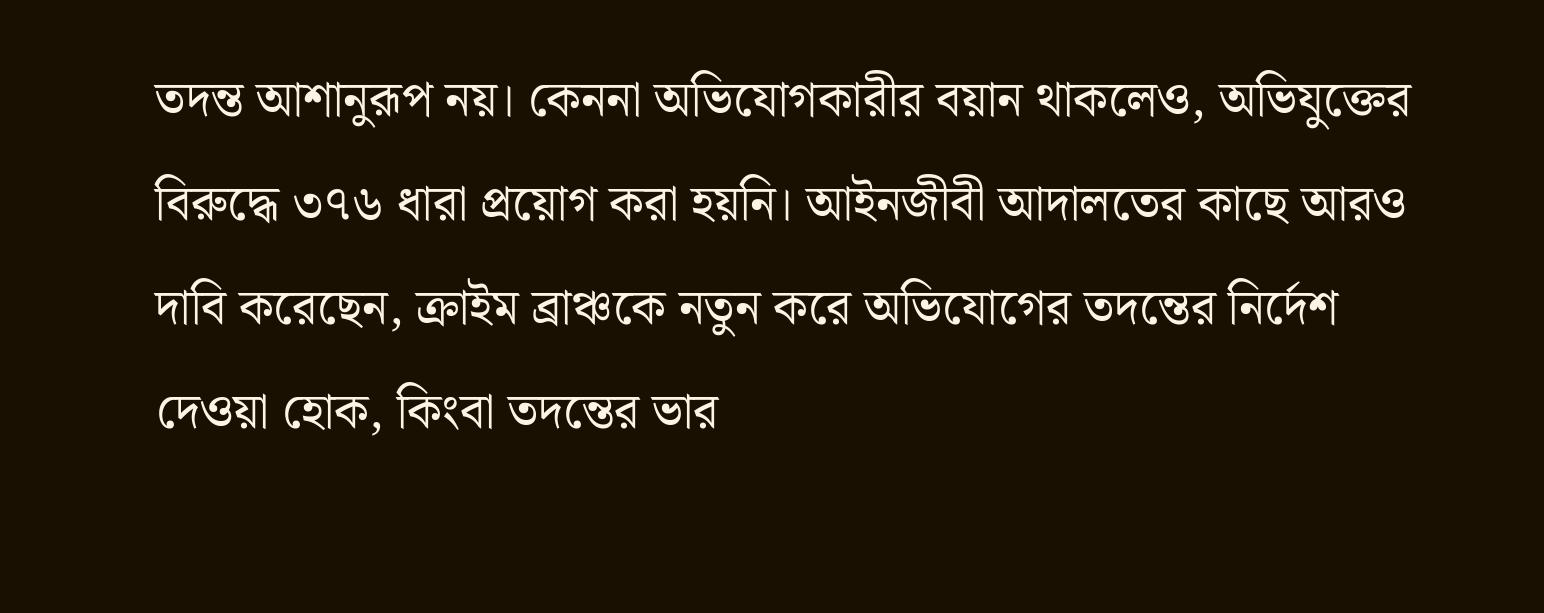তদন্ত আশানুরূপ নয়। কেননা অভিযোগকারীর বয়ান থাকলেও, অভিযুক্তের বিরুদ্ধে ৩৭৬ ধারা প্রয়োগ করা হয়নি। আইনজীবী আদালতের কাছে আরও দাবি করেছেন, ক্রাইম ব্রাঞ্চকে নতুন করে অভিযোগের তদন্তের নির্দেশ দেওয়া হোক, কিংবা তদন্তের ভার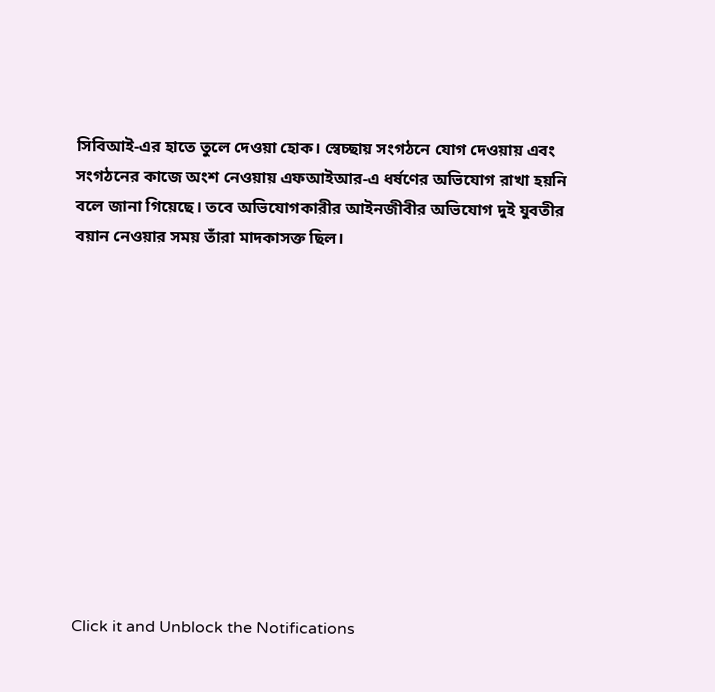সিবিআই-এর হাতে তুলে দেওয়া হোক। স্বেচ্ছায় সংগঠনে যোগ দেওয়ায় এবং সংগঠনের কাজে অংশ নেওয়ায় এফআইআর-এ ধর্ষণের অভিযোগ রাখা হয়নি বলে জানা গিয়েছে। তবে অভিযোগকারীর আইনজীবীর অভিযোগ দুই যুবতীর বয়ান নেওয়ার সময় তাঁরা মাদকাসক্ত ছিল।












Click it and Unblock the Notifications